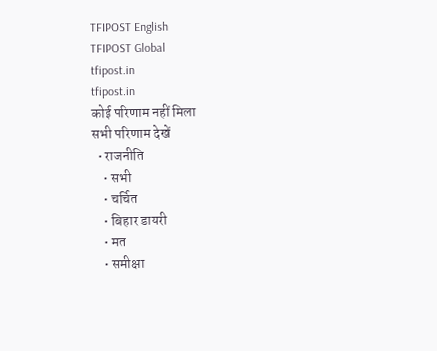TFIPOST English
TFIPOST Global
tfipost.in
tfipost.in
कोई परिणाम नहीं मिला
सभी परिणाम देखें
  • राजनीति
    • सभी
    • चर्चित
    • बिहार डायरी
    • मत
    • समीक्षा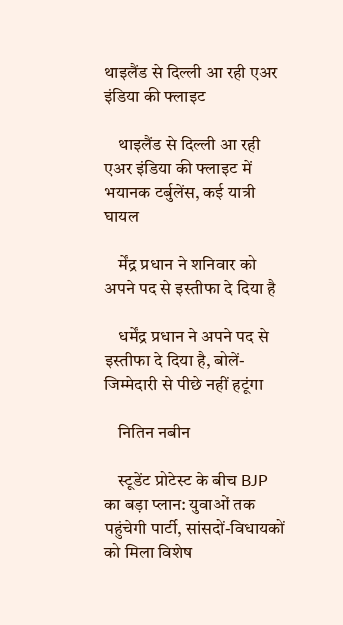थाइलैंड से दिल्ली आ रही एअर इंडिया की फ्लाइट

    थाइलैंड से दिल्ली आ रही एअर इंडिया की फ्लाइट में भयानक टर्बुलेंस, कई यात्री घायल

    र्मेंद्र प्रधान ने शनिवार को अपने पद से इस्तीफा दे दिया है

    धर्मेंद्र प्रधान ने अपने पद से इस्तीफा दे दिया है, बोलें- जिम्मेदारी से पीछे नहीं हटूंगा

    नितिन नबीन

    स्टूडेंट प्रोटेस्ट के बीच BJP का बड़ा प्लान: युवाओं तक पहुंचेगी पार्टी, सांसदों-विधायकों को मिला विशेष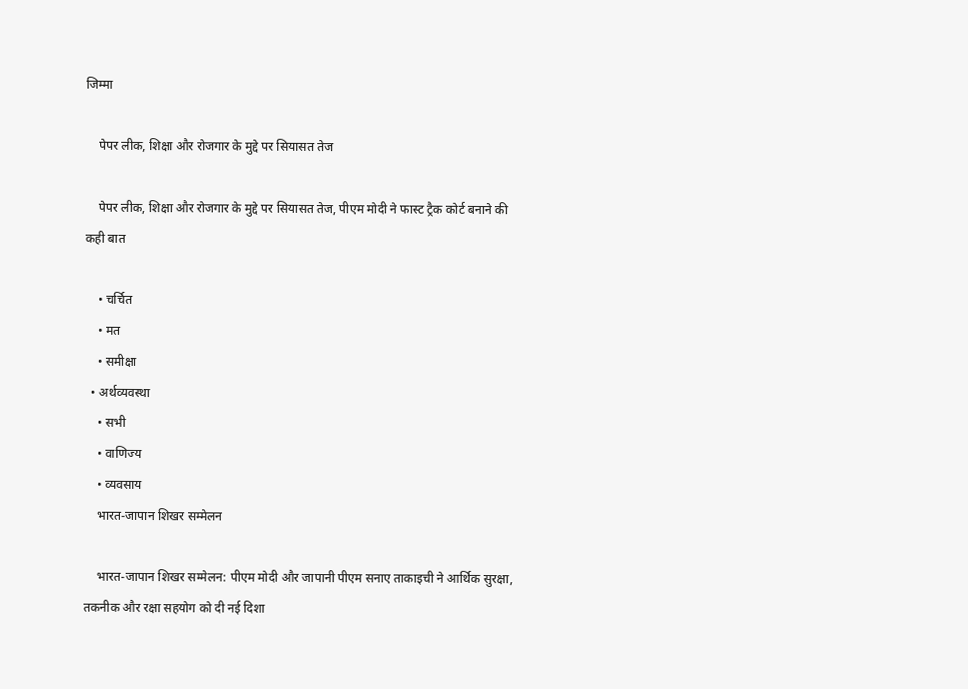जिम्मा

    पेपर लीक, शिक्षा और रोजगार के मुद्दे पर सियासत तेज

    पेपर लीक, शिक्षा और रोजगार के मुद्दे पर सियासत तेज, पीएम मोदी ने फास्ट ट्रैक कोर्ट बनाने की कही बात

    • चर्चित
    • मत
    • समीक्षा
  • अर्थव्यवस्था
    • सभी
    • वाणिज्य
    • व्यवसाय
    भारत-जापान शिखर सम्मेलन

    भारत-जापान शिखर सम्मेलन: पीएम मोदी और जापानी पीएम सनाए ताकाइची ने आर्थिक सुरक्षा, तकनीक और रक्षा सहयोग को दी नई दिशा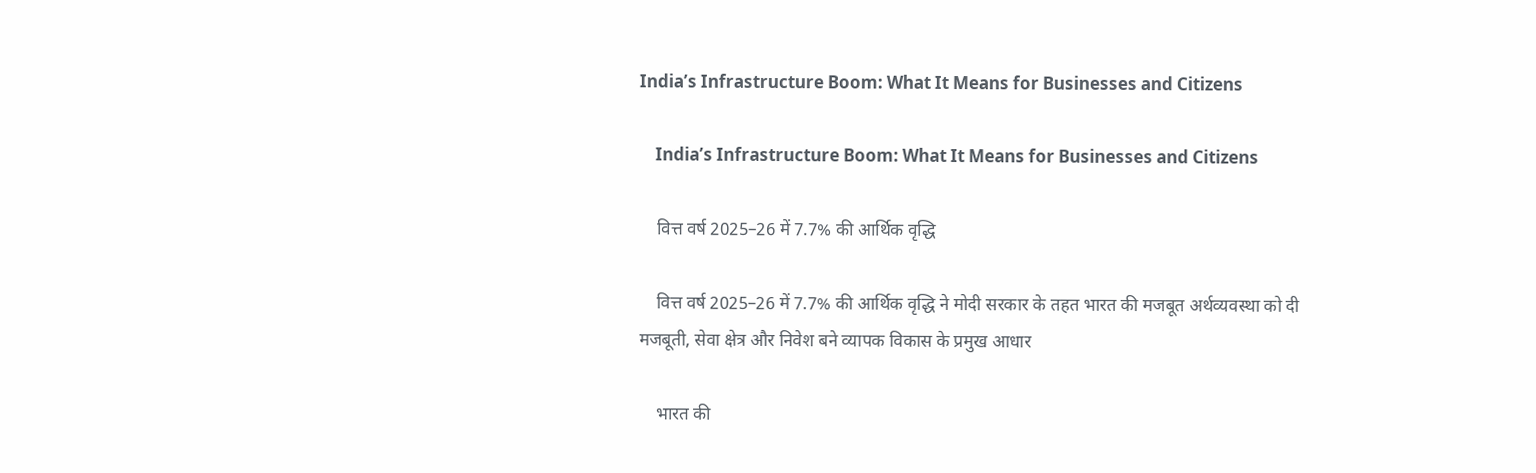India’s Infrastructure Boom: What It Means for Businesses and Citizens

    India’s Infrastructure Boom: What It Means for Businesses and Citizens

    वित्त वर्ष 2025–26 में 7.7% की आर्थिक वृद्धि

    वित्त वर्ष 2025–26 में 7.7% की आर्थिक वृद्धि ने मोदी सरकार के तहत भारत की मजबूत अर्थव्यवस्था को दी मजबूती, सेवा क्षेत्र और निवेश बने व्यापक विकास के प्रमुख आधार

    भारत की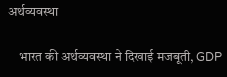अर्थव्यवस्था

    भारत की अर्थव्यवस्था ने दिखाई मजबूती, GDP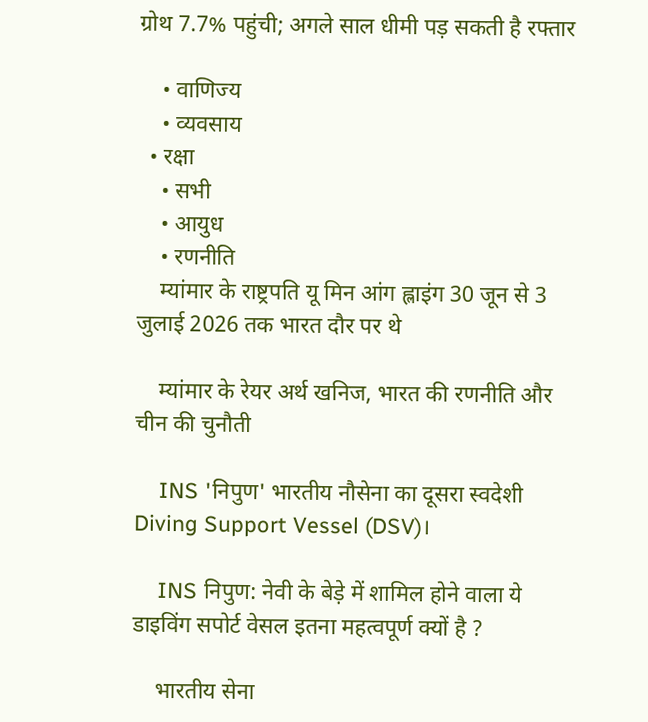ग्रोथ 7.7% पहुंची; अगले साल धीमी पड़ सकती है रफ्तार

    • वाणिज्य
    • व्यवसाय
  • रक्षा
    • सभी
    • आयुध
    • रणनीति
    म्यांमार के राष्ट्रपति यू मिन आंग ह्लाइंग 30 जून से 3 जुलाई 2026 तक भारत दौर पर थे

    म्यांमार के रेयर अर्थ खनिज, भारत की रणनीति और चीन की चुनौती

    INS 'निपुण' भारतीय नौसेना का दूसरा स्वदेशी Diving Support Vessel (DSV)।

    INS निपुण: नेवी के बेड़े में शामिल होने वाला ये डाइविंग सपोर्ट वेसल इतना महत्वपूर्ण क्यों है ?

    भारतीय सेना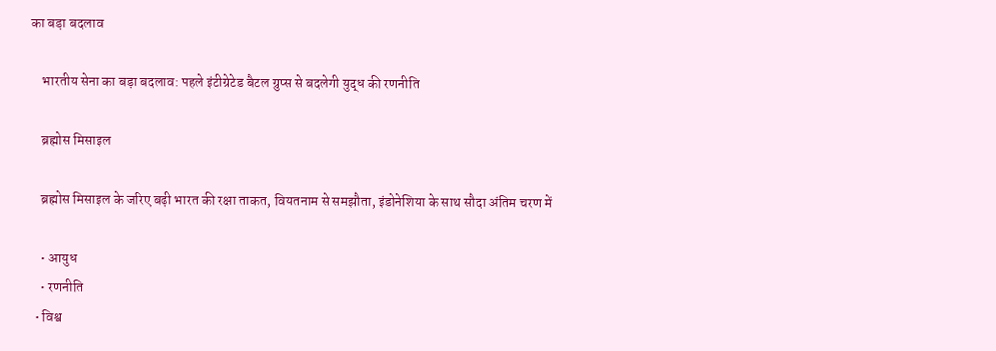का बड़ा बदलाव

    भारतीय सेना का बड़ा बदलाव: पहले इंटीग्रेटेड बैटल ग्रुप्स से बदलेगी युद्ध की रणनीति

    ब्रह्मोस मिसाइल

    ब्रह्मोस मिसाइल के जरिए बढ़ी भारत की रक्षा ताकत, वियतनाम से समझौता, इंडोनेशिया के साथ सौदा अंतिम चरण में

    • आयुध
    • रणनीति
  • विश्व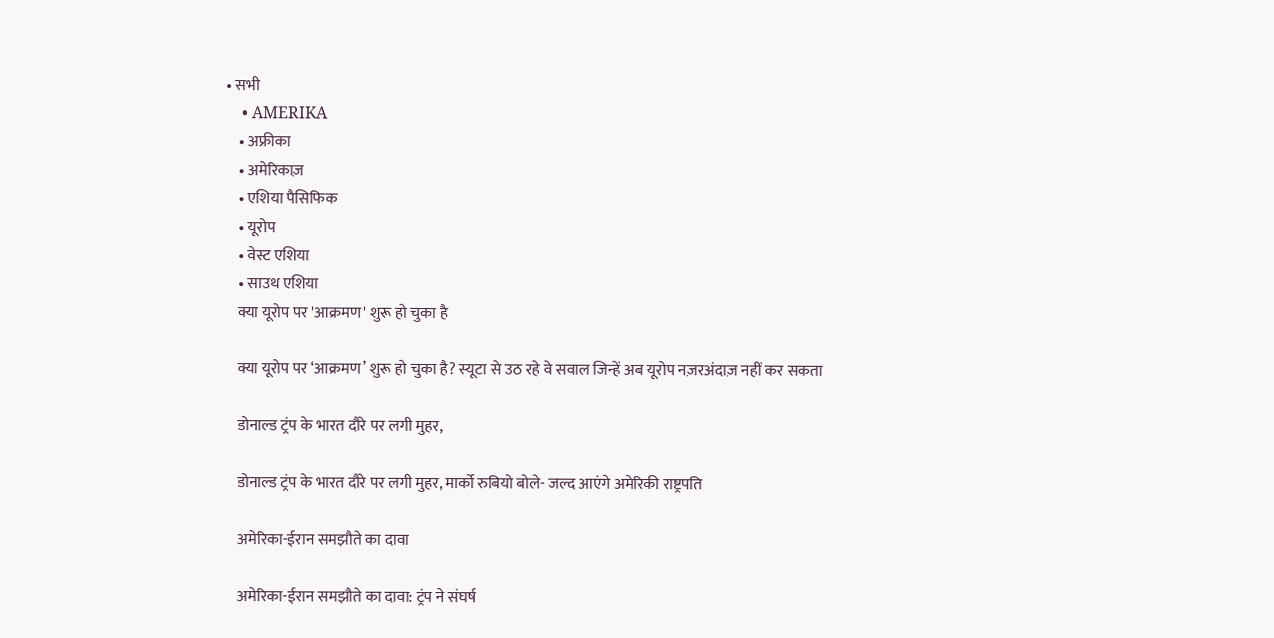• सभी
    • AMERIKA
    • अफ्रीका
    • अमेरिकाज़
    • एशिया पैसिफिक
    • यूरोप
    • वेस्ट एशिया
    • साउथ एशिया
    क्या यूरोप पर 'आक्रमण' शुरू हो चुका है

    क्या यूरोप पर ‘आक्रमण’ शुरू हो चुका है? स्यूटा से उठ रहे वे सवाल जिन्हें अब यूरोप नज़रअंदाज़ नहीं कर सकता

    डोनाल्ड ट्रंप के भारत दौरे पर लगी मुहर,

    डोनाल्ड ट्रंप के भारत दौरे पर लगी मुहर, मार्को रुबियो बोले- जल्द आएंगे अमेरिकी राष्ट्रपति

    अमेरिका-ईरान समझौते का दावा

    अमेरिका-ईरान समझौते का दावा: ट्रंप ने संघर्ष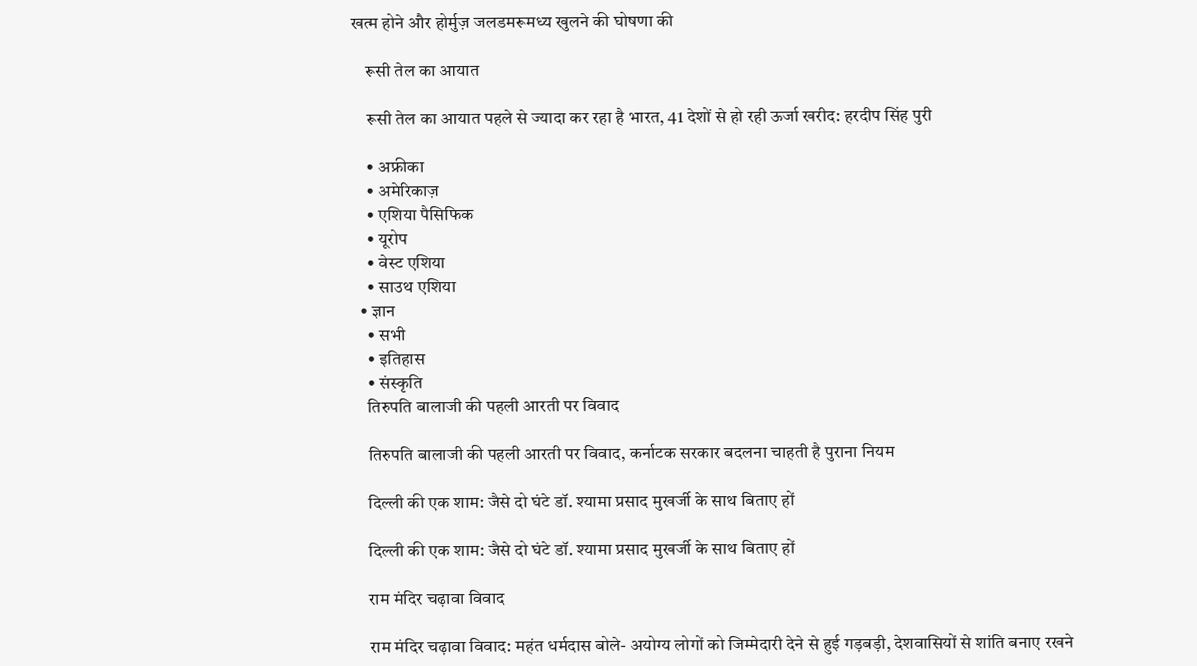खत्म होने और होर्मुज़ जलडमरूमध्य खुलने की घोषणा की

    रूसी तेल का आयात

    रूसी तेल का आयात पहले से ज्यादा कर रहा है भारत, 41 देशों से हो रही ऊर्जा खरीद: हरदीप सिंह पुरी

    • अफ्रीका
    • अमेरिकाज़
    • एशिया पैसिफिक
    • यूरोप
    • वेस्ट एशिया
    • साउथ एशिया
  • ज्ञान
    • सभी
    • इतिहास
    • संस्कृति
    तिरुपति बालाजी की पहली आरती पर विवाद

    तिरुपति बालाजी की पहली आरती पर विवाद, कर्नाटक सरकार बदलना चाहती है पुराना नियम

    दिल्ली की एक शाम: जैसे दो घंटे डॉ. श्यामा प्रसाद मुखर्जी के साथ बिताए हों

    दिल्ली की एक शाम: जैसे दो घंटे डॉ. श्यामा प्रसाद मुखर्जी के साथ बिताए हों

    राम मंदिर चढ़ावा विवाद

    राम मंदिर चढ़ावा विवाद: महंत धर्मदास बोले- अयोग्य लोगों को जिम्मेदारी देने से हुई गड़बड़ी, देशवासियों से शांति बनाए रखने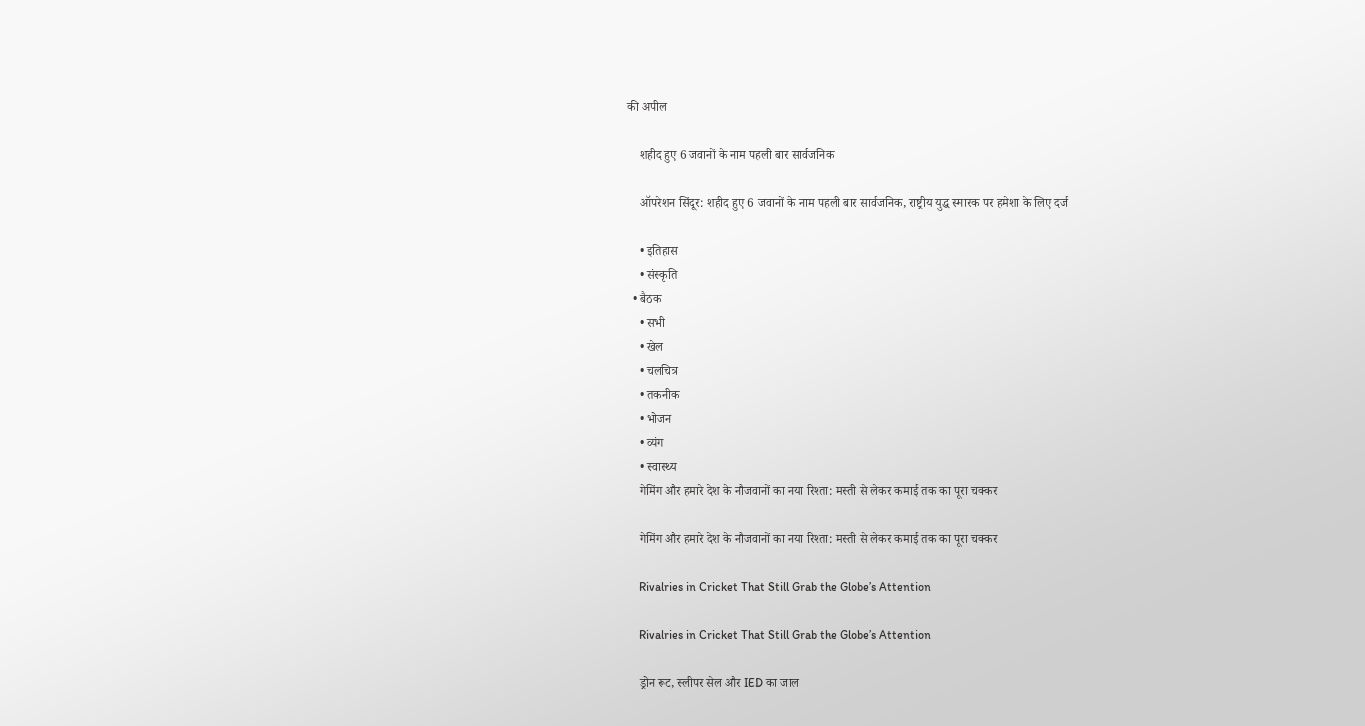की अपील

    शहीद हुए 6 जवानों के नाम पहली बार सार्वजनिक

    ऑपरेशन सिंदूर: शहीद हुए 6 जवानों के नाम पहली बार सार्वजनिक, राष्ट्रीय युद्ध स्मारक पर हमेशा के लिए दर्ज

    • इतिहास
    • संस्कृति
  • बैठक
    • सभी
    • खेल
    • चलचित्र
    • तकनीक
    • भोजन
    • व्यंग
    • स्वास्थ्य
    गेमिंग और हमारे देश के नौजवानों का नया रिश्ता: मस्ती से लेकर कमाई तक का पूरा चक्कर

    गेमिंग और हमारे देश के नौजवानों का नया रिश्ता: मस्ती से लेकर कमाई तक का पूरा चक्कर

    Rivalries in Cricket That Still Grab the Globe’s Attention

    Rivalries in Cricket That Still Grab the Globe’s Attention

    ड्रोन रूट, स्लीपर सेल और IED का जाल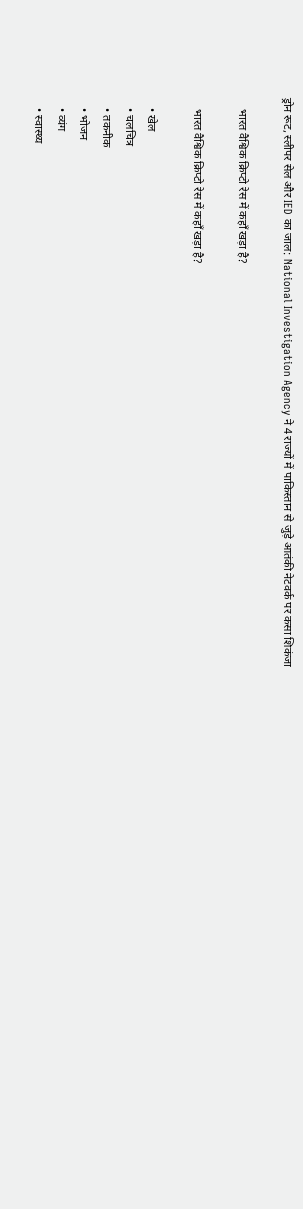ड्रोन रूट, स्लीपर सेल और IED का जाल: National Investigation Agency ने 4 राज्यों में पाकिस्तान से जुड़े आतंकी नेटवर्क पर कसा शिकंजा

    भारत वैश्विक क्रिप्टो रेस में कहाँ खड़ा है?

    भारत वैश्विक क्रिप्टो रेस में कहाँ खड़ा है?

    • खेल
    • चलचित्र
    • तकनीक
    • भोजन
    • व्यंग
    • स्वास्थ्य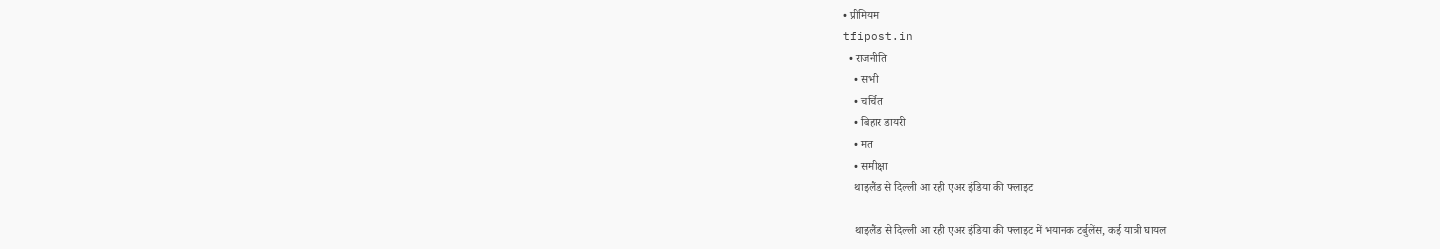• प्रीमियम
tfipost.in
  • राजनीति
    • सभी
    • चर्चित
    • बिहार डायरी
    • मत
    • समीक्षा
    थाइलैंड से दिल्ली आ रही एअर इंडिया की फ्लाइट

    थाइलैंड से दिल्ली आ रही एअर इंडिया की फ्लाइट में भयानक टर्बुलेंस, कई यात्री घायल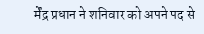र्मेंद्र प्रधान ने शनिवार को अपने पद से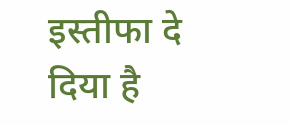इस्तीफा दे दिया है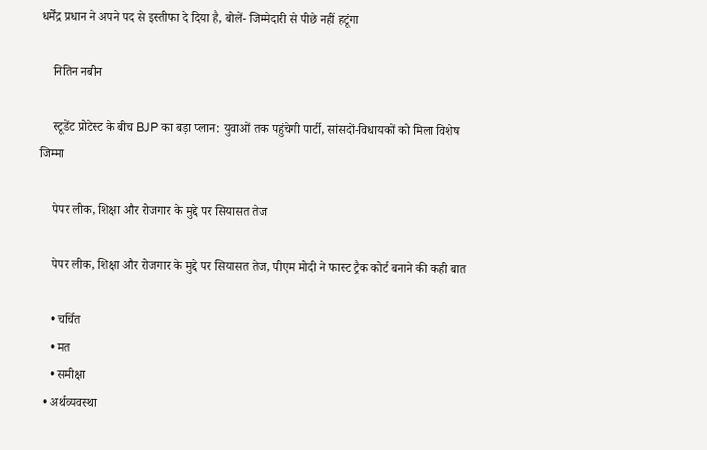धर्मेंद्र प्रधान ने अपने पद से इस्तीफा दे दिया है, बोलें- जिम्मेदारी से पीछे नहीं हटूंगा

    नितिन नबीन

    स्टूडेंट प्रोटेस्ट के बीच BJP का बड़ा प्लान: युवाओं तक पहुंचेगी पार्टी, सांसदों-विधायकों को मिला विशेष जिम्मा

    पेपर लीक, शिक्षा और रोजगार के मुद्दे पर सियासत तेज

    पेपर लीक, शिक्षा और रोजगार के मुद्दे पर सियासत तेज, पीएम मोदी ने फास्ट ट्रैक कोर्ट बनाने की कही बात

    • चर्चित
    • मत
    • समीक्षा
  • अर्थव्यवस्था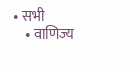• सभी
    • वाणिज्य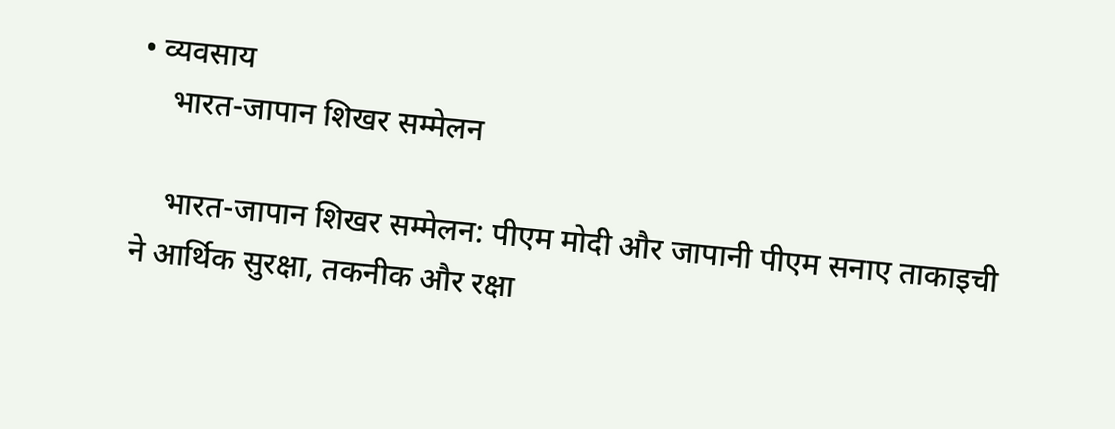• व्यवसाय
    भारत-जापान शिखर सम्मेलन

    भारत-जापान शिखर सम्मेलन: पीएम मोदी और जापानी पीएम सनाए ताकाइची ने आर्थिक सुरक्षा, तकनीक और रक्षा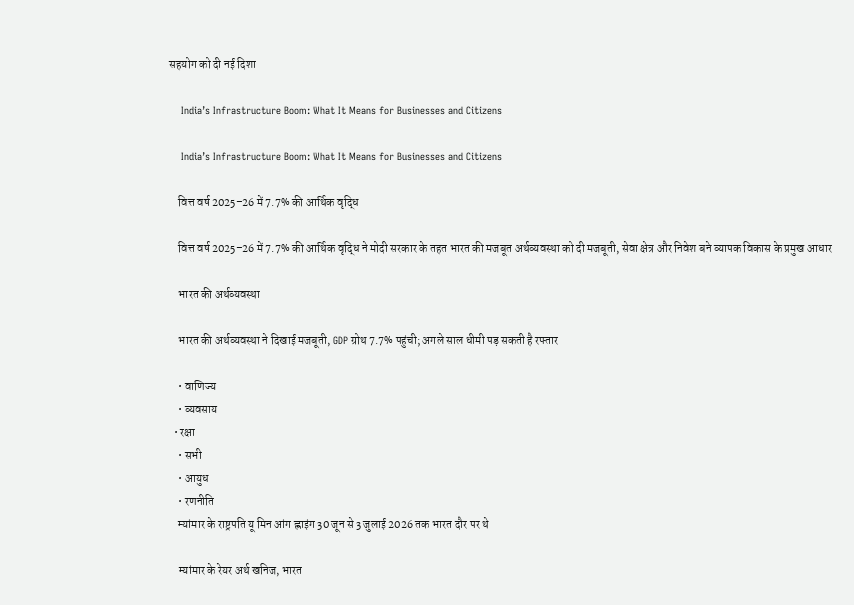सहयोग को दी नई दिशा

    India’s Infrastructure Boom: What It Means for Businesses and Citizens

    India’s Infrastructure Boom: What It Means for Businesses and Citizens

    वित्त वर्ष 2025–26 में 7.7% की आर्थिक वृद्धि

    वित्त वर्ष 2025–26 में 7.7% की आर्थिक वृद्धि ने मोदी सरकार के तहत भारत की मजबूत अर्थव्यवस्था को दी मजबूती, सेवा क्षेत्र और निवेश बने व्यापक विकास के प्रमुख आधार

    भारत की अर्थव्यवस्था

    भारत की अर्थव्यवस्था ने दिखाई मजबूती, GDP ग्रोथ 7.7% पहुंची; अगले साल धीमी पड़ सकती है रफ्तार

    • वाणिज्य
    • व्यवसाय
  • रक्षा
    • सभी
    • आयुध
    • रणनीति
    म्यांमार के राष्ट्रपति यू मिन आंग ह्लाइंग 30 जून से 3 जुलाई 2026 तक भारत दौर पर थे

    म्यांमार के रेयर अर्थ खनिज, भारत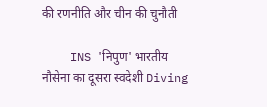की रणनीति और चीन की चुनौती

    INS 'निपुण' भारतीय नौसेना का दूसरा स्वदेशी Diving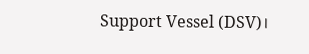Support Vessel (DSV)।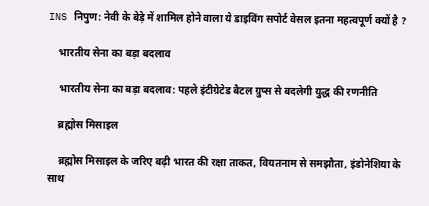INS निपुण: नेवी के बेड़े में शामिल होने वाला ये डाइविंग सपोर्ट वेसल इतना महत्वपूर्ण क्यों है ?

    भारतीय सेना का बड़ा बदलाव

    भारतीय सेना का बड़ा बदलाव: पहले इंटीग्रेटेड बैटल ग्रुप्स से बदलेगी युद्ध की रणनीति

    ब्रह्मोस मिसाइल

    ब्रह्मोस मिसाइल के जरिए बढ़ी भारत की रक्षा ताकत, वियतनाम से समझौता, इंडोनेशिया के साथ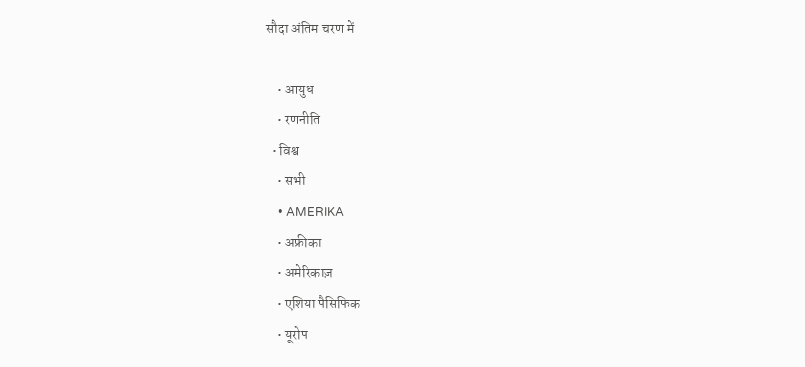सौदा अंतिम चरण में

    • आयुध
    • रणनीति
  • विश्व
    • सभी
    • AMERIKA
    • अफ्रीका
    • अमेरिकाज़
    • एशिया पैसिफिक
    • यूरोप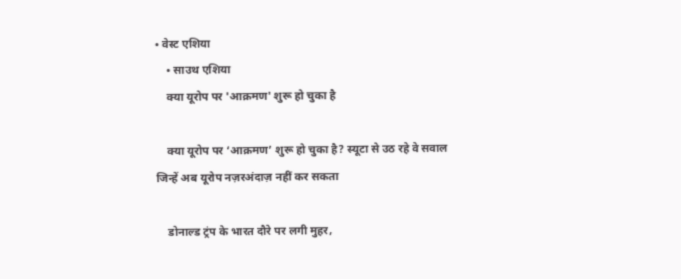• वेस्ट एशिया
    • साउथ एशिया
    क्या यूरोप पर 'आक्रमण' शुरू हो चुका है

    क्या यूरोप पर ‘आक्रमण’ शुरू हो चुका है? स्यूटा से उठ रहे वे सवाल जिन्हें अब यूरोप नज़रअंदाज़ नहीं कर सकता

    डोनाल्ड ट्रंप के भारत दौरे पर लगी मुहर,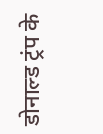डोनाल्ड ट्रंप के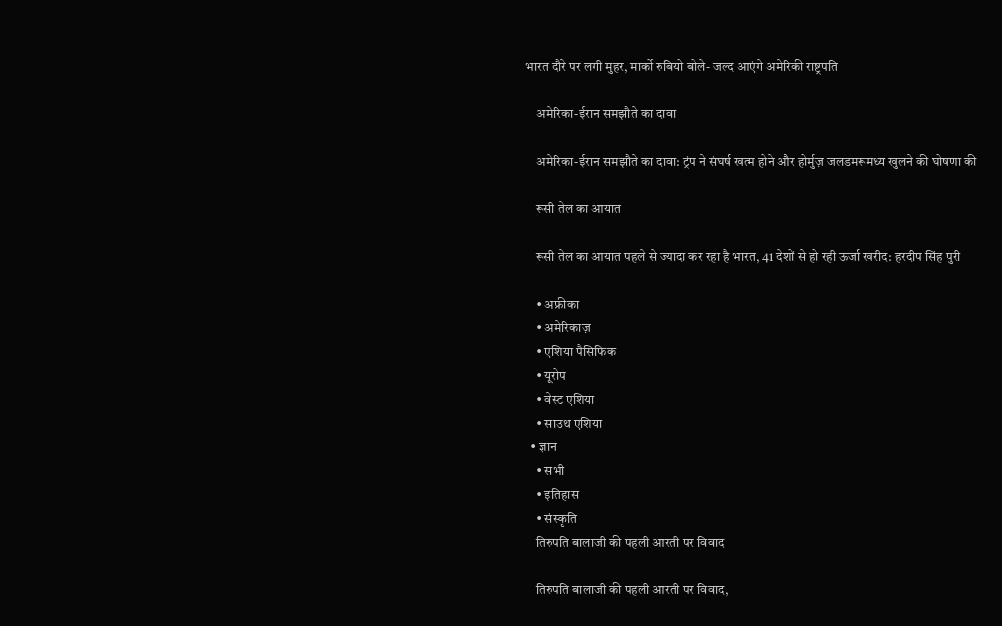भारत दौरे पर लगी मुहर, मार्को रुबियो बोले- जल्द आएंगे अमेरिकी राष्ट्रपति

    अमेरिका-ईरान समझौते का दावा

    अमेरिका-ईरान समझौते का दावा: ट्रंप ने संघर्ष खत्म होने और होर्मुज़ जलडमरूमध्य खुलने की घोषणा की

    रूसी तेल का आयात

    रूसी तेल का आयात पहले से ज्यादा कर रहा है भारत, 41 देशों से हो रही ऊर्जा खरीद: हरदीप सिंह पुरी

    • अफ्रीका
    • अमेरिकाज़
    • एशिया पैसिफिक
    • यूरोप
    • वेस्ट एशिया
    • साउथ एशिया
  • ज्ञान
    • सभी
    • इतिहास
    • संस्कृति
    तिरुपति बालाजी की पहली आरती पर विवाद

    तिरुपति बालाजी की पहली आरती पर विवाद,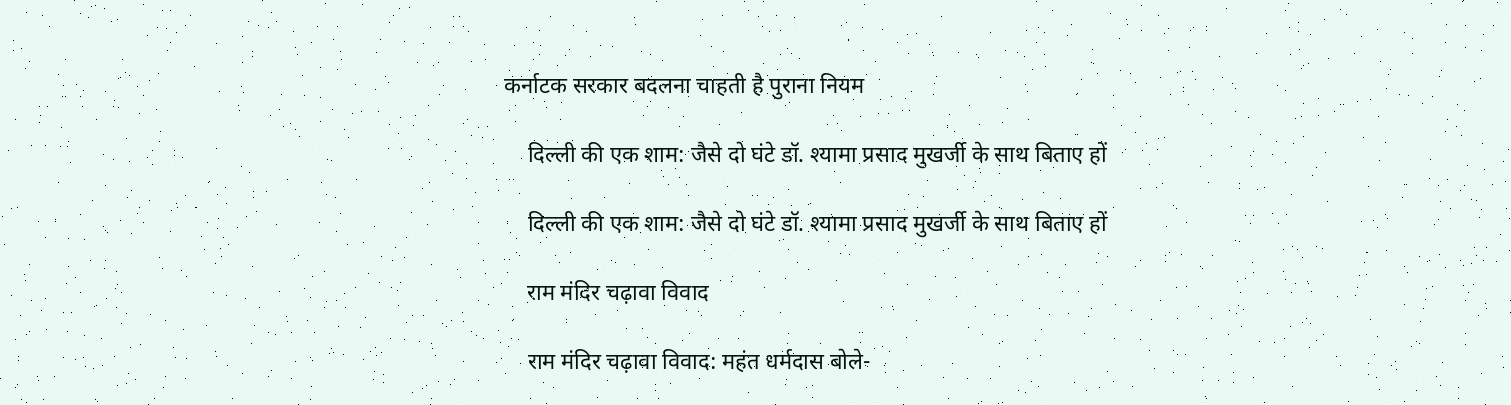कर्नाटक सरकार बदलना चाहती है पुराना नियम

    दिल्ली की एक शाम: जैसे दो घंटे डॉ. श्यामा प्रसाद मुखर्जी के साथ बिताए हों

    दिल्ली की एक शाम: जैसे दो घंटे डॉ. श्यामा प्रसाद मुखर्जी के साथ बिताए हों

    राम मंदिर चढ़ावा विवाद

    राम मंदिर चढ़ावा विवाद: महंत धर्मदास बोले-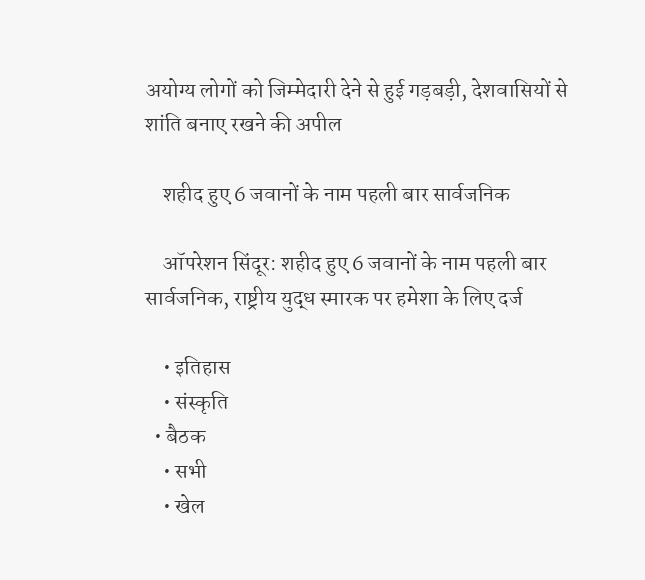अयोग्य लोगों को जिम्मेदारी देने से हुई गड़बड़ी, देशवासियों से शांति बनाए रखने की अपील

    शहीद हुए 6 जवानों के नाम पहली बार सार्वजनिक

    ऑपरेशन सिंदूर: शहीद हुए 6 जवानों के नाम पहली बार सार्वजनिक, राष्ट्रीय युद्ध स्मारक पर हमेशा के लिए दर्ज

    • इतिहास
    • संस्कृति
  • बैठक
    • सभी
    • खेल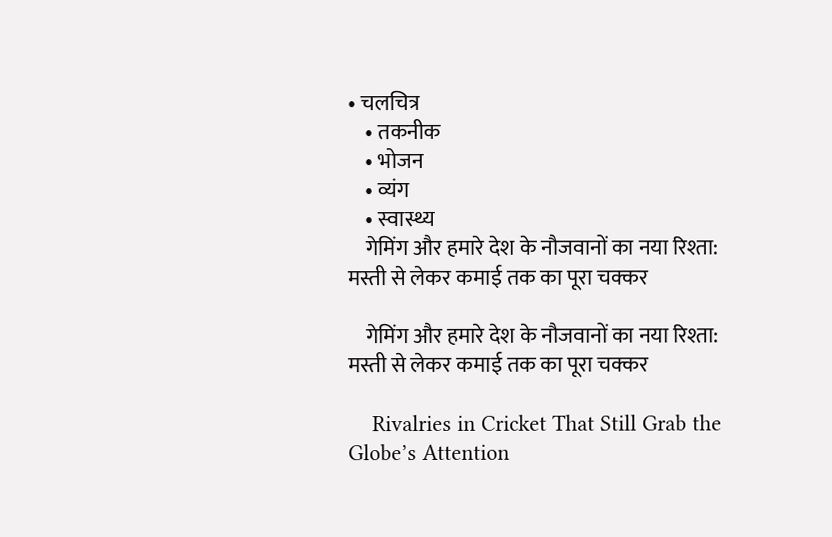• चलचित्र
    • तकनीक
    • भोजन
    • व्यंग
    • स्वास्थ्य
    गेमिंग और हमारे देश के नौजवानों का नया रिश्ता: मस्ती से लेकर कमाई तक का पूरा चक्कर

    गेमिंग और हमारे देश के नौजवानों का नया रिश्ता: मस्ती से लेकर कमाई तक का पूरा चक्कर

    Rivalries in Cricket That Still Grab the Globe’s Attention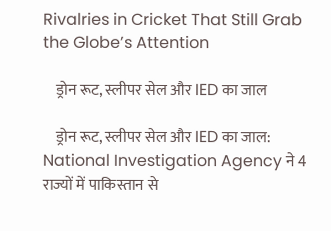Rivalries in Cricket That Still Grab the Globe’s Attention

    ड्रोन रूट, स्लीपर सेल और IED का जाल

    ड्रोन रूट, स्लीपर सेल और IED का जाल: National Investigation Agency ने 4 राज्यों में पाकिस्तान से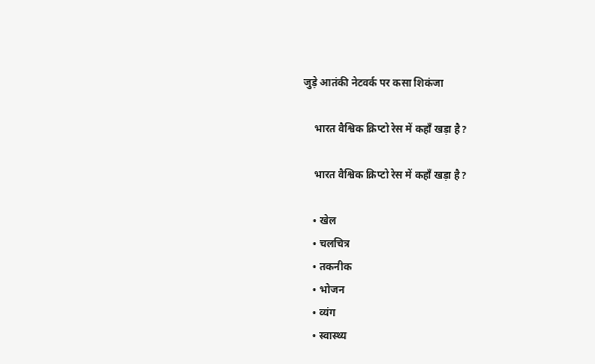जुड़े आतंकी नेटवर्क पर कसा शिकंजा

    भारत वैश्विक क्रिप्टो रेस में कहाँ खड़ा है?

    भारत वैश्विक क्रिप्टो रेस में कहाँ खड़ा है?

    • खेल
    • चलचित्र
    • तकनीक
    • भोजन
    • व्यंग
    • स्वास्थ्य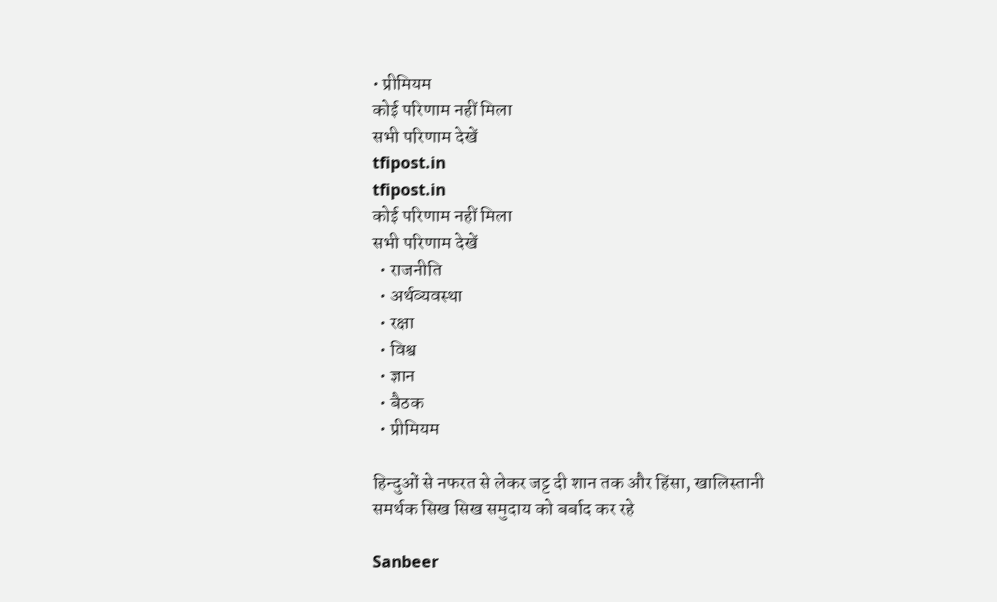• प्रीमियम
कोई परिणाम नहीं मिला
सभी परिणाम देखें
tfipost.in
tfipost.in
कोई परिणाम नहीं मिला
सभी परिणाम देखें
  • राजनीति
  • अर्थव्यवस्था
  • रक्षा
  • विश्व
  • ज्ञान
  • बैठक
  • प्रीमियम

हिन्दुओं से नफरत से लेकर जट्ट दी शान तक और हिंसा, खालिस्तानी समर्थक सिख सिख समुदाय को बर्बाद कर रहे

Sanbeer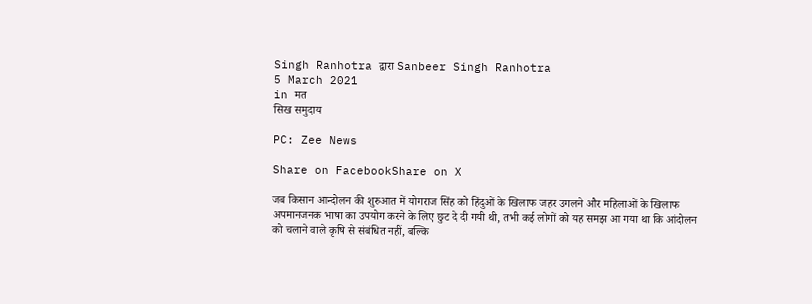Singh Ranhotra द्वारा Sanbeer Singh Ranhotra
5 March 2021
in मत
सिख समुदाय

PC: Zee News

Share on FacebookShare on X

जब किसान आन्दोलन की शुरुआत में योगराज सिंह को हिंदुओं के खिलाफ जहर उगलने और महिलाओं के खिलाफ अपमानजनक भाषा का उपयोग करने के लिए छुट दे दी गयी थी, तभी कई लोगों को यह समझ आ गया था कि आंदोलन को चलाने वाले कृषि से संबंधित नहीं, बल्कि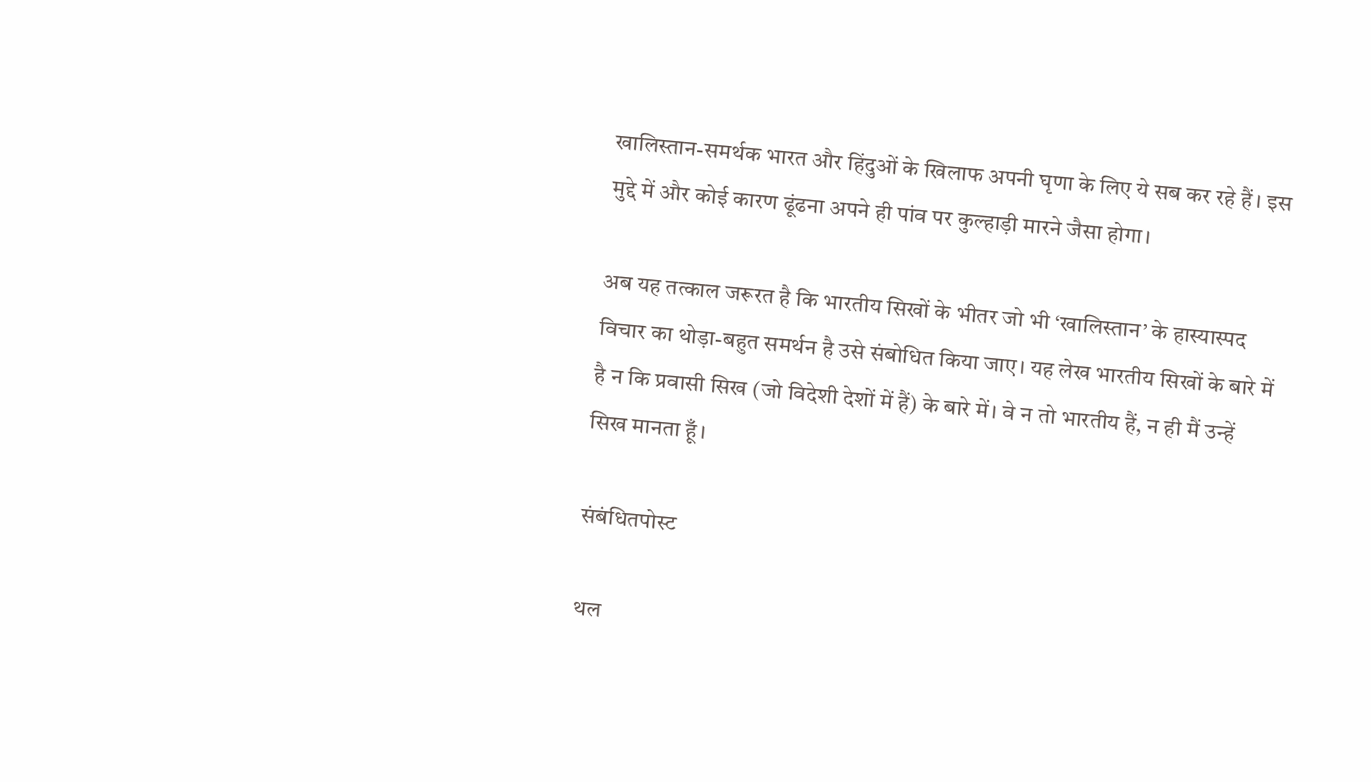खालिस्तान-समर्थक भारत और हिंदुओं के खिलाफ अपनी घृणा के लिए ये सब कर रहे हैं। इस मुद्दे में और कोई कारण ढूंढना अपने ही पांव पर कुल्हाड़ी मारने जैसा होगा।

अब यह तत्काल जरूरत है कि भारतीय सिखों के भीतर जो भी ‘खालिस्तान’ के हास्यास्पद विचार का थोड़ा-बहुत समर्थन है उसे संबोधित किया जाए। यह लेख भारतीय सिखों के बारे में है न कि प्रवासी सिख (जो विदेशी देशों में हैं) के बारे में। वे न तो भारतीय हैं, न ही मैं उन्हें सिख मानता हूँ।

संबंधितपोस्ट

थल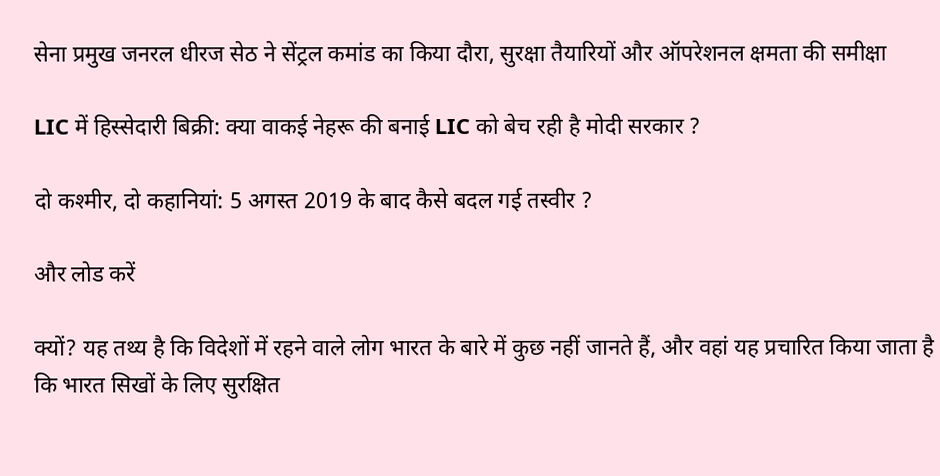सेना प्रमुख जनरल धीरज सेठ ने सेंट्रल कमांड का किया दौरा, सुरक्षा तैयारियों और ऑपरेशनल क्षमता की समीक्षा

LIC में हिस्सेदारी बिक्री: क्या वाकई नेहरू की बनाई LIC को बेच रही है मोदी सरकार ?

दो कश्मीर, दो कहानियां: 5 अगस्त 2019 के बाद कैसे बदल गई तस्वीर ?

और लोड करें

क्यों? यह तथ्य है कि विदेशों में रहने वाले लोग भारत के बारे में कुछ नहीं जानते हैं, और वहां यह प्रचारित किया जाता है कि भारत सिखों के लिए सुरक्षित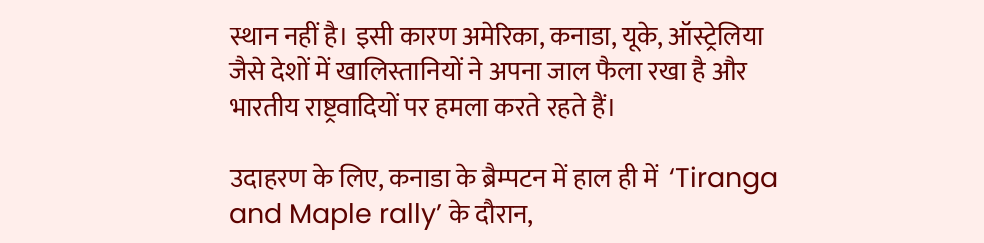स्थान नहीं है। इसी कारण अमेरिका, कनाडा, यूके, ऑस्ट्रेलिया जैसे देशों में खालिस्तानियों ने अपना जाल फैला रखा है और भारतीय राष्ट्रवादियों पर हमला करते रहते हैं।

उदाहरण के लिए, कनाडा के ब्रैम्पटन में हाल ही में  ‘Tiranga and Maple rally’ के दौरान,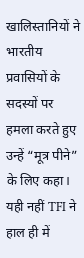खालिस्तानियों ने भारतीय प्रवासियों के सदस्यों पर हमला करते हुए उन्हें “मूत्र पीने” के लिए कहा। यही नहीं TFI ने हाल ही में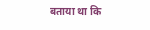बताया था कि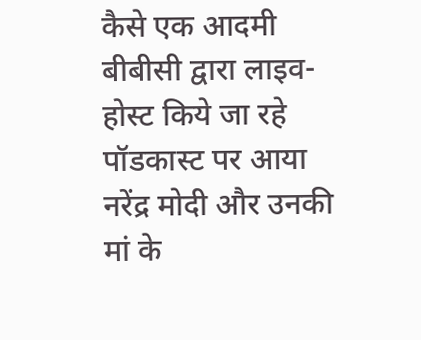कैसे एक आदमी बीबीसी द्वारा लाइव-होस्ट किये जा रहे पॉडकास्ट पर आया नरेंद्र मोदी और उनकी मां के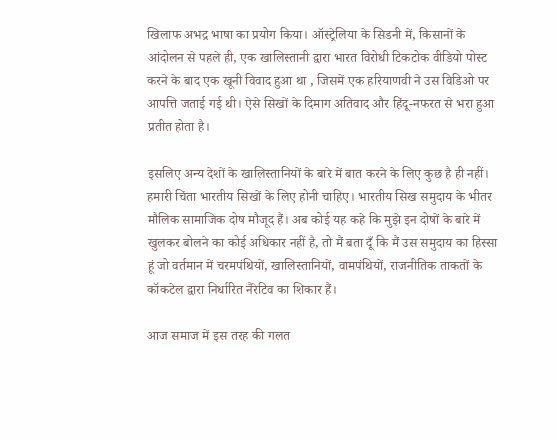खिलाफ अभद्र भाषा का प्रयोग किया। ऑस्ट्रेलिया के सिडनी में, किसानों के आंदोलन से पहले ही, एक खालिस्तानी द्वारा भारत विरोधी टिकटोक वीडियो पोस्ट करने के बाद एक खूनी विवाद हुआ था , जिसमें एक हरियाणवी ने उस विडिओ पर आपत्ति जताई गई थी। ऐसे सिखों के दिमाग अतिवाद और हिंदू-नफरत से भरा हुआ प्रतीत होता है।

इसलिए अन्य देशों के खालिस्तानियों के बारे में बात करने के लिए कुछ है ही नहीं। हमारी चिंता भारतीय सिखों के लिए होनी चाहिए। भारतीय सिख समुदाय के भीतर मौलिक सामाजिक दोष मौजूद हैं। अब कोई यह कहे कि मुझे इन दोषों के बारे में खुलकर बोलने का कोई अधिकार नहीं है, तो मैं बता दूँ कि मैं उस समुदाय का हिस्सा हूं जो वर्तमान में चरमपंथियों, खालिस्तानियों, वामपंथियों, राजनीतिक ताकतों के कॉकटेल द्वारा निर्धारित नैरेटिव का शिकार हैं।

आज समाज में इस तरह की गलत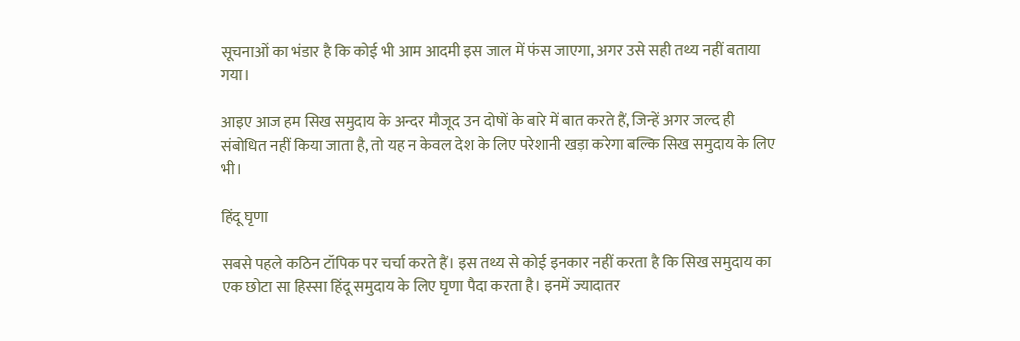सूचनाओं का भंडार है कि कोई भी आम आदमी इस जाल में फंस जाएगा, अगर उसे सही तथ्य नहीं बताया गया।

आइए आज हम सिख समुदाय के अन्दर मौजूद उन दोषों के बारे में बात करते हैं, जिन्हें अगर जल्द ही संबोधित नहीं किया जाता है, तो यह न केवल देश के लिए परेशानी खड़ा करेगा बल्कि सिख समुदाय के लिए भी।

हिंदू घृणा

सबसे पहले कठिन टॉपिक पर चर्चा करते हैं। इस तथ्य से कोई इनकार नहीं करता है कि सिख समुदाय का एक छोटा सा हिस्सा हिंदू समुदाय के लिए घृणा पैदा करता है। इनमें ज्यादातर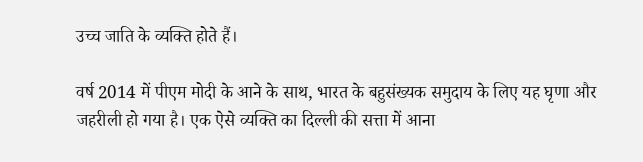उच्च जाति के व्यक्ति होते हैं।

वर्ष 2014 में पीएम मोदी के आने के साथ, भारत के बहुसंख्यक समुदाय के लिए यह घृणा और जहरीली हो गया है। एक ऐसे व्यक्ति का दिल्ली की सत्ता में आना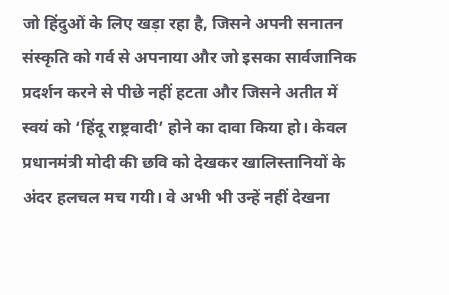जो हिंदुओं के लिए खड़ा रहा है, जिसने अपनी सनातन संस्कृति को गर्व से अपनाया और जो इसका सार्वजानिक प्रदर्शन करने से पीछे नहीं हटता और जिसने अतीत में स्वयं को ‘हिंदू राष्ट्रवादी’ होने का दावा किया हो। केवल प्रधानमंत्री मोदी की छवि को देखकर खालिस्तानियों के अंदर हलचल मच गयी। वे अभी भी उन्हें नहीं देखना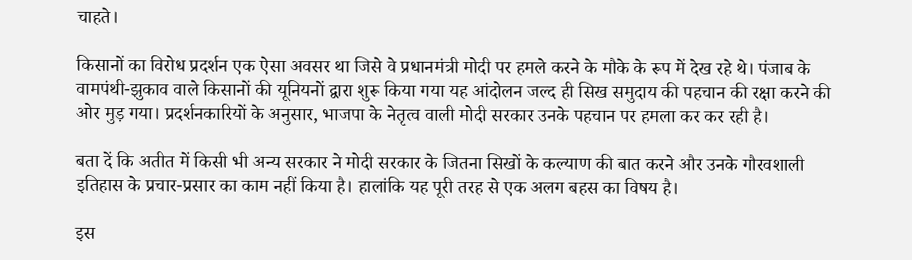चाहते।

किसानों का विरोध प्रदर्शन एक ऐसा अवसर था जिसे वे प्रधानमंत्री मोदी पर हमले करने के मौके के रूप में देख रहे थे। पंजाब के वामपंथी-झुकाव वाले किसानों की यूनियनों द्वारा शुरू किया गया यह आंदोलन जल्द ही सिख समुदाय की पहचान की रक्षा करने की ओर मुड़ गया। प्रदर्शनकारियों के अनुसार, भाजपा के नेतृत्व वाली मोदी सरकार उनके पहचान पर हमला कर कर रही है।

बता दें कि अतीत में किसी भी अन्य सरकार ने मोदी सरकार के जितना सिखों के कल्याण की बात करने और उनके गौरवशाली इतिहास के प्रचार-प्रसार का काम नहीं किया है। हालांकि यह पूरी तरह से एक अलग बहस का विषय है।

इस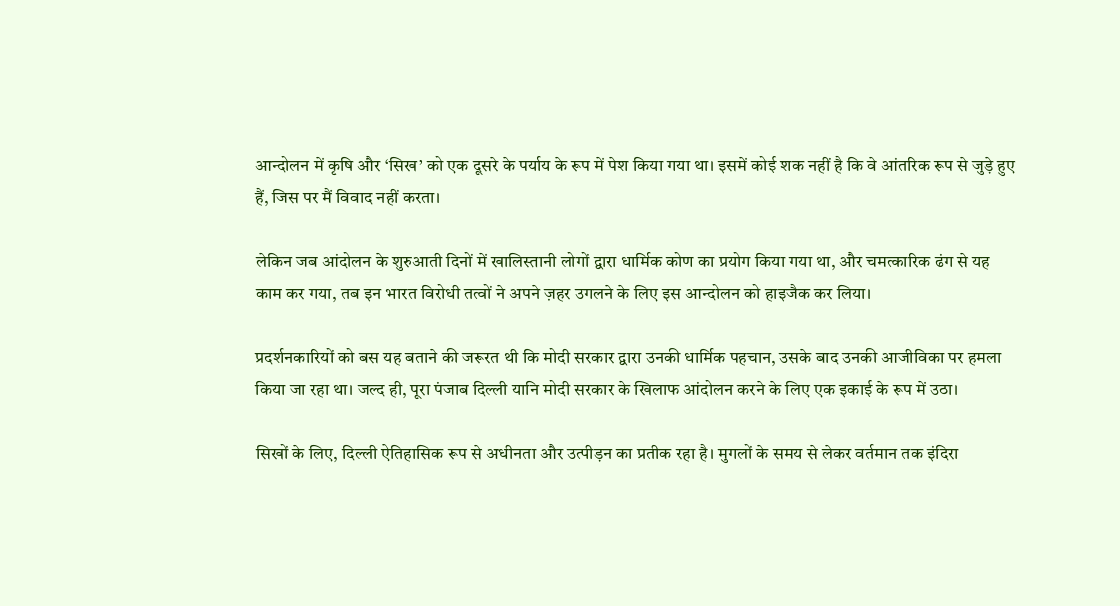आन्दोलन में कृषि और ‘सिख’ को एक दूसरे के पर्याय के रूप में पेश किया गया था। इसमें कोई शक नहीं है कि वे आंतरिक रूप से जुड़े हुए हैं, जिस पर मैं विवाद नहीं करता।

लेकिन जब आंदोलन के शुरुआती दिनों में खालिस्तानी लोगों द्वारा धार्मिक कोण का प्रयोग किया गया था, और चमत्कारिक ढंग से यह काम कर गया, तब इन भारत विरोधी तत्वों ने अपने ज़हर उगलने के लिए इस आन्दोलन को हाइजैक कर लिया।

प्रदर्शनकारियों को बस यह बताने की जरूरत थी कि मोदी सरकार द्वारा उनकी धार्मिक पहचान, उसके बाद उनकी आजीविका पर हमला किया जा रहा था। जल्द ही, पूरा पंजाब दिल्ली यानि मोदी सरकार के खिलाफ आंदोलन करने के लिए एक इकाई के रूप में उठा।

सिखों के लिए, दिल्ली ऐतिहासिक रूप से अधीनता और उत्पीड़न का प्रतीक रहा है। मुगलों के समय से लेकर वर्तमान तक इंदिरा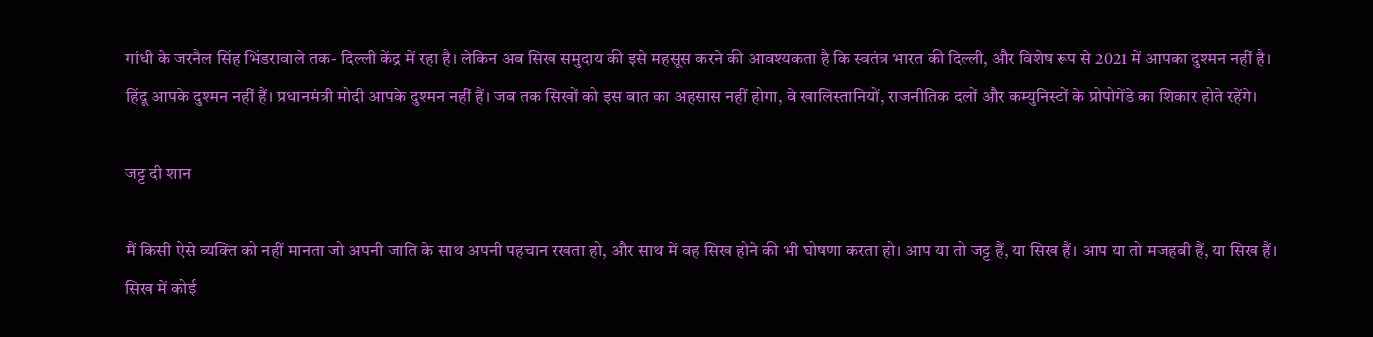गांधी के जरनैल सिंह भिंडरावाले तक- दिल्ली केंद्र में रहा है। लेकिन अब सिख समुदाय की इसे महसूस करने की आवश्यकता है कि स्वतंत्र भारत की दिल्ली, और विशेष रूप से 2021 में आपका दुश्मन नहीं है। हिंदू आपके दुश्मन नहीं हैं। प्रधानमंत्री मोदी आपके दुश्मन नहीं हैं। जब तक सिखों को इस बात का अहसास नहीं होगा, वे खालिस्तानियों, राजनीतिक दलों और कम्युनिस्टों के प्रोपोगेंडे का शिकार होते रहेंगे।

जट्ट दी शान

मैं किसी ऐसे व्यक्ति को नहीं मानता जो अपनी जाति के साथ अपनी पहचान रखता हो, और साथ में वह सिख होने की भी घोषणा करता हो। आप या तो जट्ट हैं, या सिख हैं। आप या तो मजहबी हैं, या सिख हैं। सिख में कोई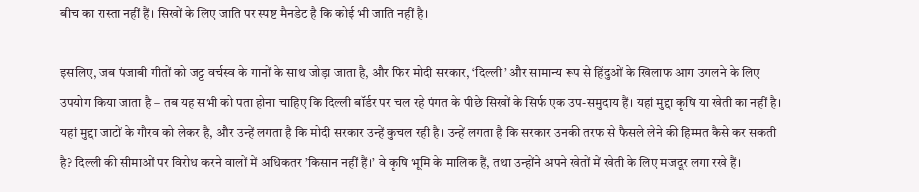बीच का रास्ता नहीं हैं। सिखों के लिए जाति पर स्पष्ट मैनडेट है कि कोई भी जाति नहीं है।

इसलिए, जब पंजाबी गीतों को जट्ट वर्चस्व के गानों के साथ जोड़ा जाता है, और फिर मोदी सरकार, ‘दिल्ली’ और सामान्य रूप से हिंदुओं के खिलाफ आग उगलने के लिए उपयोग किया जाता है – तब यह सभी को पता होना चाहिए कि दिल्ली बॉर्डर पर चल रहे पंगत के पीछे सिखों के सिर्फ एक उप-समुदाय हैं। यहां मुद्दा कृषि या खेती का नहीं है। यहां मुद्दा जाटों के गौरव को लेकर है, और उन्हें लगता है कि मोदी सरकार उन्हें कुचल रही है। उन्हें लगता है कि सरकार उनकी तरफ से फैसले लेने की हिम्मत कैसे कर सकती है? दिल्ली की सीमाओं पर विरोध करने वालों में अधिकतर ’किसान नहीं हैं।’ वे कृषि भूमि के मालिक हैं, तथा उन्होंने अपने खेतों में खेती के लिए मजदूर लगा रखे हैं।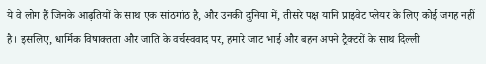ये वे लोग हैं जिनके आढ़तियों के साथ एक सांठगांठ है, और उनकी दुनिया में, तीसरे पक्ष यानि प्राइवेट प्लेयर के लिए कोई जगह नहीं है। इसलिए, धार्मिक विषाक्तता और जाति के वर्चस्ववाद पर, हमारे जाट भाई और बहन अपने ट्रैक्टरों के साथ दिल्ली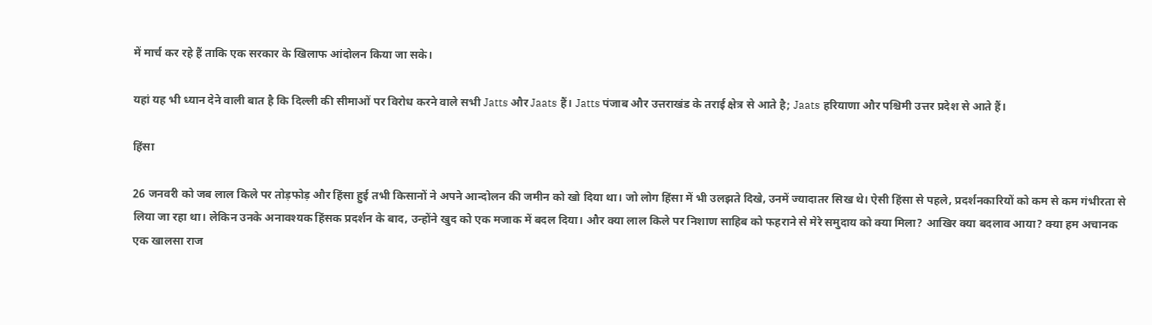में मार्च कर रहे हैं ताकि एक सरकार के खिलाफ आंदोलन किया जा सके।

यहां यह भी ध्यान देने वाली बात है कि दिल्ली की सीमाओं पर विरोध करने वाले सभी Jatts और Jaats हैं। Jatts पंजाब और उत्तराखंड के तराई क्षेत्र से आते है; Jaats हरियाणा और पश्चिमी उत्तर प्रदेश से आते हैं।

हिंसा

26 जनवरी को जब लाल किले पर तोड़फोड़ और हिंसा हुई तभी किसानों ने अपने आन्दोलन की जमीन को खो दिया था। जो लोग हिंसा में भी उलझते दिखे, उनमें ज्यादातर सिख थे। ऐसी हिंसा से पहले, प्रदर्शनकारियों को कम से कम गंभीरता से लिया जा रहा था। लेकिन उनके अनावश्यक हिंसक प्रदर्शन के बाद, उन्होंने खुद को एक मजाक में बदल दिया। और क्या लाल किले पर निशाण साहिब को फहराने से मेरे समुदाय को क्या मिला? आखिर क्या बदलाव आया? क्या हम अचानक एक खालसा राज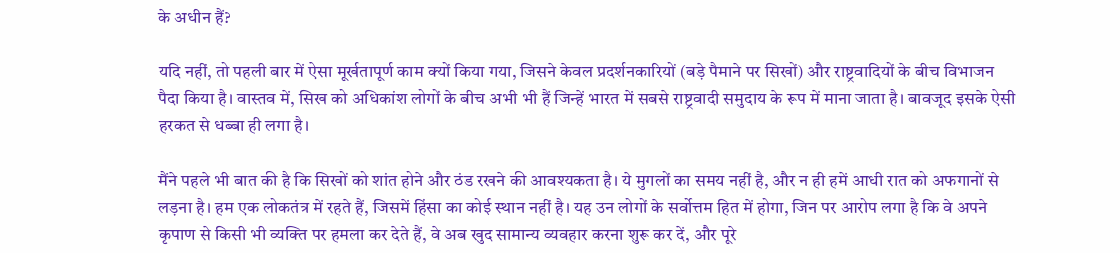के अधीन हैं?

यदि नहीं, तो पहली बार में ऐसा मूर्खतापूर्ण काम क्यों किया गया, जिसने केवल प्रदर्शनकारियों (बड़े पैमाने पर सिखों) और राष्ट्रवादियों के बीच विभाजन पैदा किया है। वास्तव में, सिख को अधिकांश लोगों के बीच अभी भी हैं जिन्हें भारत में सबसे राष्ट्रवादी समुदाय के रूप में माना जाता है। बावजूद इसके ऐसी हरकत से धब्बा ही लगा है।

मैंने पहले भी बात की है कि सिखों को शांत होने और ठंड रखने की आवश्यकता है। ये मुगलों का समय नहीं है, और न ही हमें आधी रात को अफगानों से लड़ना है। हम एक लोकतंत्र में रहते हैं, जिसमें हिंसा का कोई स्थान नहीं है। यह उन लोगों के सर्वोत्तम हित में होगा, जिन पर आरोप लगा है कि वे अपने कृपाण से किसी भी व्यक्ति पर हमला कर देते हैं, वे अब खुद सामान्य व्यवहार करना शुरू कर दें, और पूरे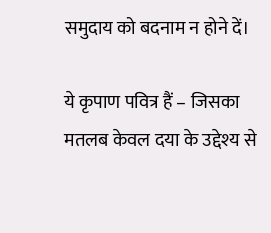समुदाय को बदनाम न होने दें।

ये कृपाण पवित्र हैं – जिसका मतलब केवल दया के उद्देश्य से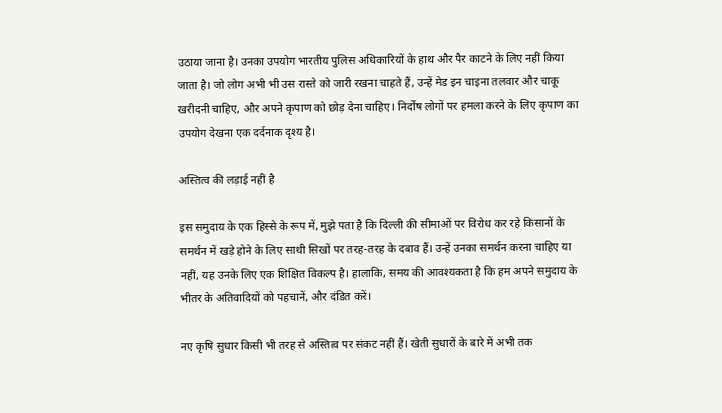उठाया जाना है। उनका उपयोग भारतीय पुलिस अधिकारियों के हाथ और पैर काटने के लिए नहीं किया जाता है। जो लोग अभी भी उस रास्ते को जारी रखना चाहते हैं, उन्हें मेड इन चाइना तलवार और चाकू खरीदनी चाहिए, और अपने कृपाण को छोड़ देना चाहिए। निर्दोष लोगों पर हमला करने के लिए कृपाण का उपयोग देखना एक दर्दनाक दृश्य है।

अस्तित्व की लड़ाई नहीं है

इस समुदाय के एक हिस्से के रूप में, मुझे पता है कि दिल्ली की सीमाओं पर विरोध कर रहे किसानों के समर्थन में खड़े होने के लिए साथी सिखों पर तरह-तरह के दबाव हैं। उन्हें उनका समर्थन करना चाहिए या नहीं, यह उनके लिए एक शिक्षित विकल्प है। हालाकि, समय की आवश्यकता है कि हम अपने समुदाय के भीतर के अतिवादियों को पहचानें, और दंडित करें।

नए कृषि सुधार किसी भी तरह से अस्तित्व पर संकट नहीं हैं। खेती सुधारों के बारे में अभी तक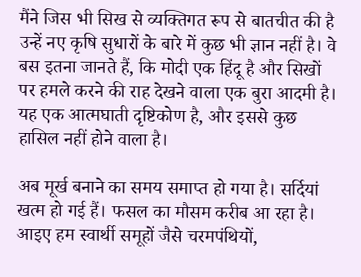मैंने जिस भी सिख से व्यक्तिगत रूप से बातचीत की है उन्हें नए कृषि सुधारों के बारे में कुछ भी ज्ञान नहीं है। वे बस इतना जानते हैं, कि मोदी एक हिंदू है और सिखों पर हमले करने की राह देखने वाला एक बुरा आदमी है। यह एक आत्मघाती दृष्टिकोण है, और इससे कुछ हासिल नहीं होने वाला है।

अब मूर्ख बनाने का समय समाप्त हो गया है। सर्दियां खत्म हो गई हैं। फसल का मौसम करीब आ रहा है। आइए हम स्वार्थी समूहों जैसे चरमपंथियों,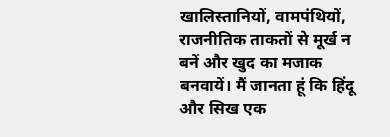खालिस्तानियों, वामपंथियों, राजनीतिक ताकतों से मूर्ख न बनें और खुद का मजाक बनवायें। मैं जानता हूं कि हिंदू और सिख एक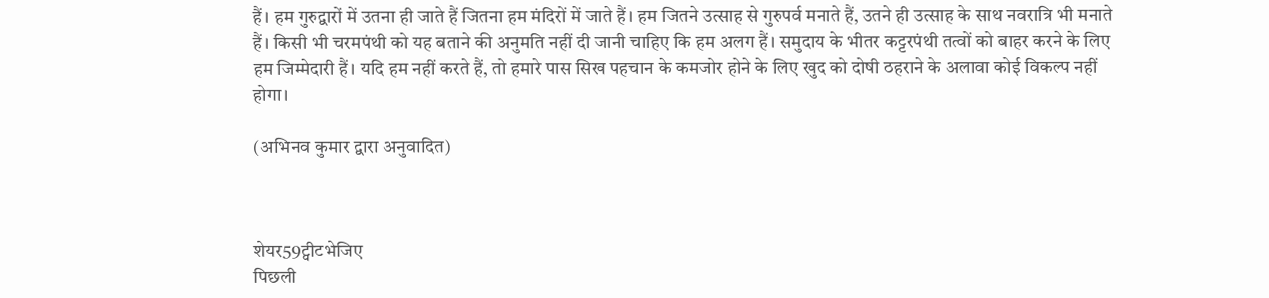हैं। हम गुरुद्वारों में उतना ही जाते हैं जितना हम मंदिरों में जाते हैं। हम जितने उत्साह से गुरुपर्व मनाते हैं, उतने ही उत्साह के साथ नवरात्रि भी मनाते हैं। किसी भी चरमपंथी को यह बताने की अनुमति नहीं दी जानी चाहिए कि हम अलग हैं। समुदाय के भीतर कट्टरपंथी तत्वों को बाहर करने के लिए हम जिम्मेदारी हैं। यदि हम नहीं करते हैं, तो हमारे पास सिख पहचान के कमजोर होने के लिए खुद को दोषी ठहराने के अलावा कोई विकल्प नहीं होगा।

(अभिनव कुमार द्वारा अनुवादित)



शेयर59ट्वीटभेजिए
पिछली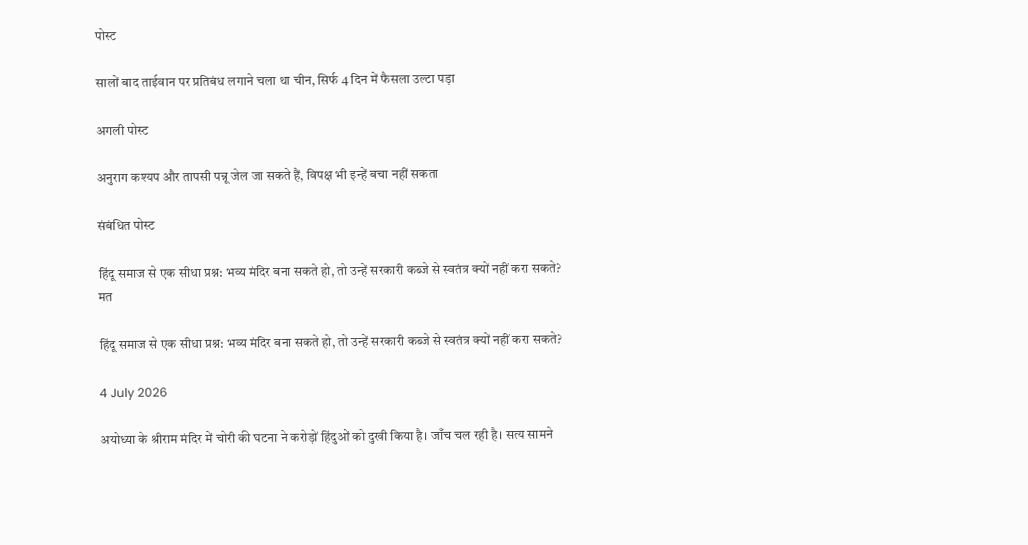पोस्ट

सालों बाद ताईवान पर प्रतिबंध लगाने चला था चीन, सिर्फ 4 दिन में फैसला उल्टा पड़ा

अगली पोस्ट

अनुराग कश्यप और तापसी पन्नू जेल जा सकते हैं, विपक्ष भी इन्हें बचा नहीं सकता

संबंधित पोस्ट

हिंदू समाज से एक सीधा प्रश्न: भव्य मंदिर बना सकते हो, तो उन्हें सरकारी कब्जे से स्वतंत्र क्यों नहीं करा सकते?
मत

हिंदू समाज से एक सीधा प्रश्न: भव्य मंदिर बना सकते हो, तो उन्हें सरकारी कब्जे से स्वतंत्र क्यों नहीं करा सकते?

4 July 2026

अयोध्या के श्रीराम मंदिर में चोरी की घटना ने करोड़ों हिंदुओं को दुखी किया है। जाँच चल रही है। सत्य सामने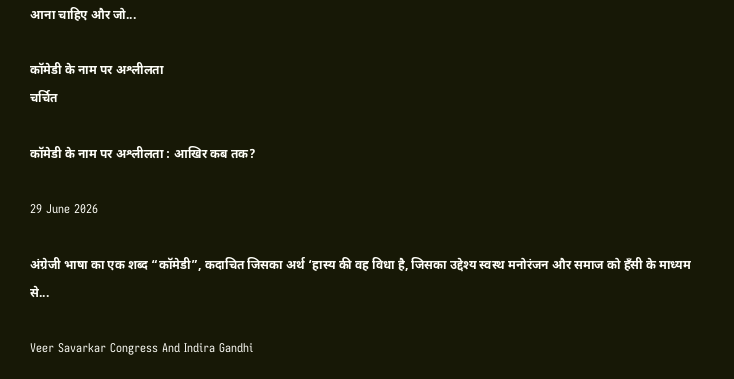आना चाहिए और जो...

कॉमेडी के नाम पर अश्लीलता
चर्चित

कॉमेडी के नाम पर अश्लीलता : आखिर कब तक?

29 June 2026

अंग्रेजी भाषा का एक शब्द “कॉमेडी”, कदाचित जिसका अर्थ ‘हास्य की वह विधा है, जिसका उद्देश्य स्वस्थ मनोरंजन और समाज को हँसी के माध्यम से...

Veer Savarkar Congress And Indira Gandhi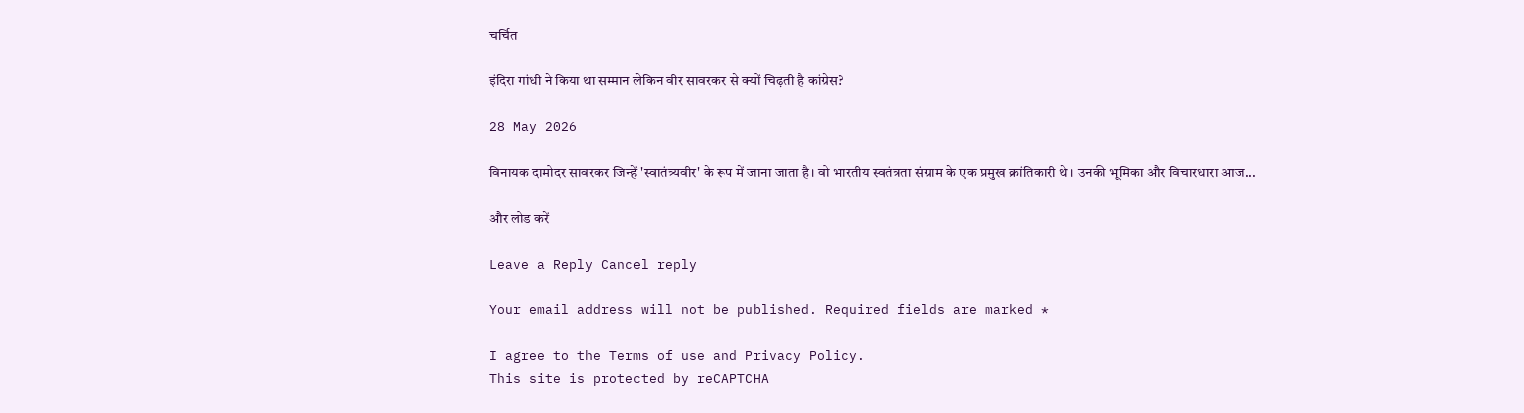चर्चित

इंदिरा गांधी ने किया था सम्मान लेकिन वीर सावरकर से क्यों चिढ़ती है कांग्रेस?

28 May 2026

विनायक दामोदर सावरकर जिन्हें 'स्वातंत्र्यवीर' के रूप में जाना जाता है। वो भारतीय स्वतंत्रता संग्राम के एक प्रमुख क्रांतिकारी थे। उनकी भूमिका और विचारधारा आज...

और लोड करें

Leave a Reply Cancel reply

Your email address will not be published. Required fields are marked *

I agree to the Terms of use and Privacy Policy.
This site is protected by reCAPTCHA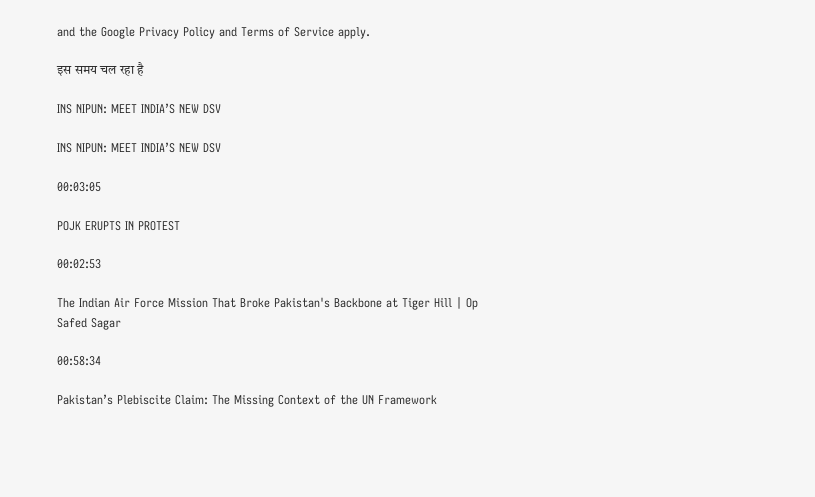and the Google Privacy Policy and Terms of Service apply.

इस समय चल रहा है

INS NIPUN: MEET INDIA’S NEW DSV

INS NIPUN: MEET INDIA’S NEW DSV

00:03:05

POJK ERUPTS IN PROTEST

00:02:53

The Indian Air Force Mission That Broke Pakistan's Backbone at Tiger Hill | Op Safed Sagar

00:58:34

Pakistan’s Plebiscite Claim: The Missing Context of the UN Framework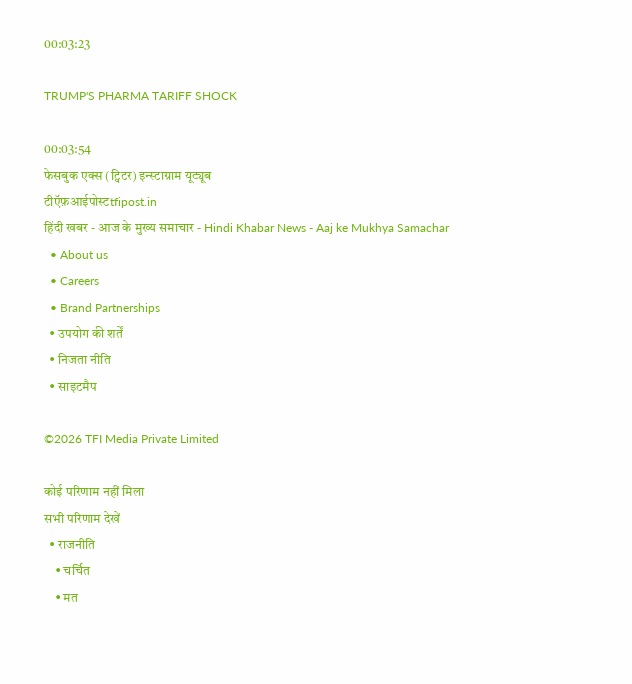00:03:23

TRUMP'S PHARMA TARIFF SHOCK

00:03:54
फेसबुक एक्स (ट्विटर) इन्स्टाग्राम यूट्यूब
टीऍफ़आईपोस्टtfipost.in
हिंदी खबर - आज के मुख्य समाचार - Hindi Khabar News - Aaj ke Mukhya Samachar
  • About us
  • Careers
  • Brand Partnerships
  • उपयोग की शर्तें
  • निजता नीति
  • साइटमैप

©2026 TFI Media Private Limited

कोई परिणाम नहीं मिला
सभी परिणाम देखें
  • राजनीति
    • चर्चित
    • मत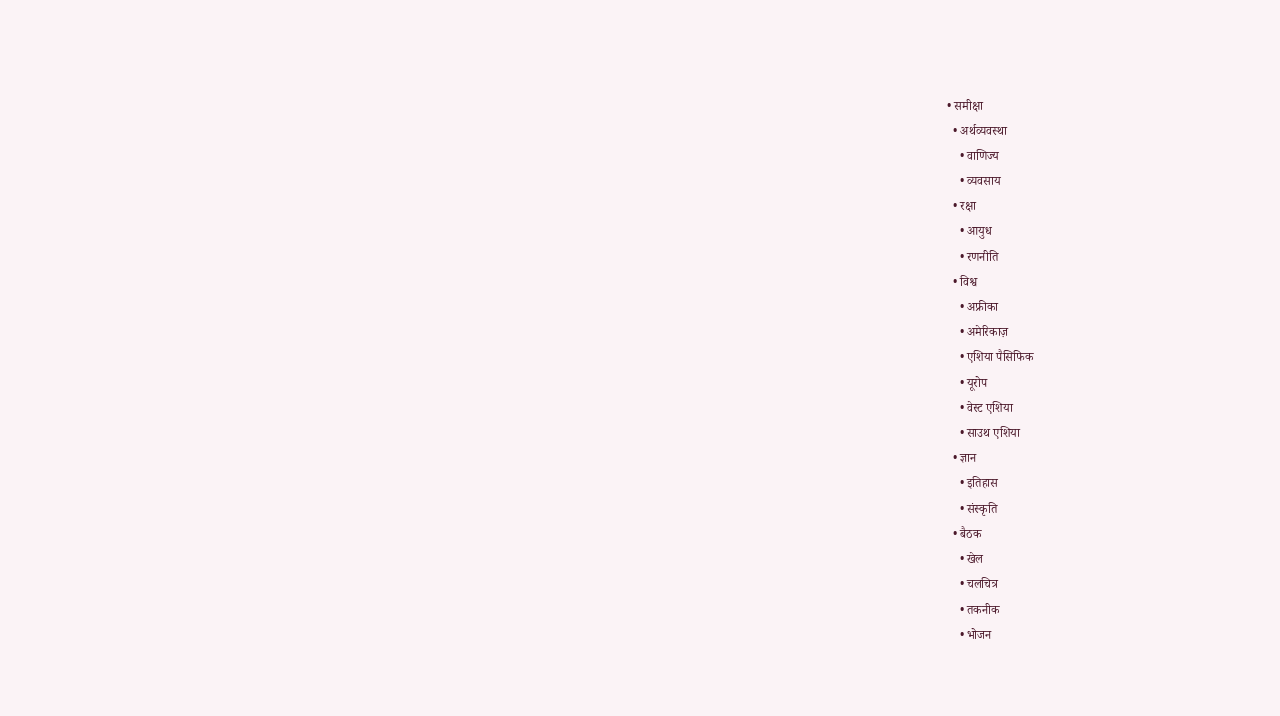• समीक्षा
  • अर्थव्यवस्था
    • वाणिज्य
    • व्यवसाय
  • रक्षा
    • आयुध
    • रणनीति
  • विश्व
    • अफ्रीका
    • अमेरिकाज़
    • एशिया पैसिफिक
    • यूरोप
    • वेस्ट एशिया
    • साउथ एशिया
  • ज्ञान
    • इतिहास
    • संस्कृति
  • बैठक
    • खेल
    • चलचित्र
    • तकनीक
    • भोजन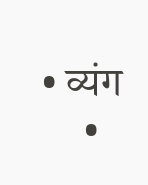• व्यंग
    •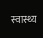स्वास्थ्य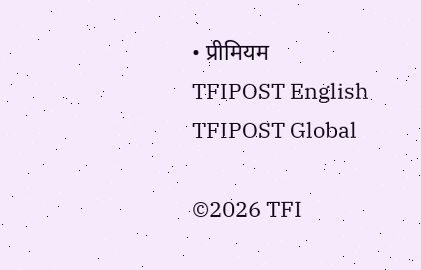• प्रीमियम
TFIPOST English
TFIPOST Global

©2026 TFI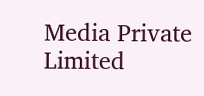Media Private Limited